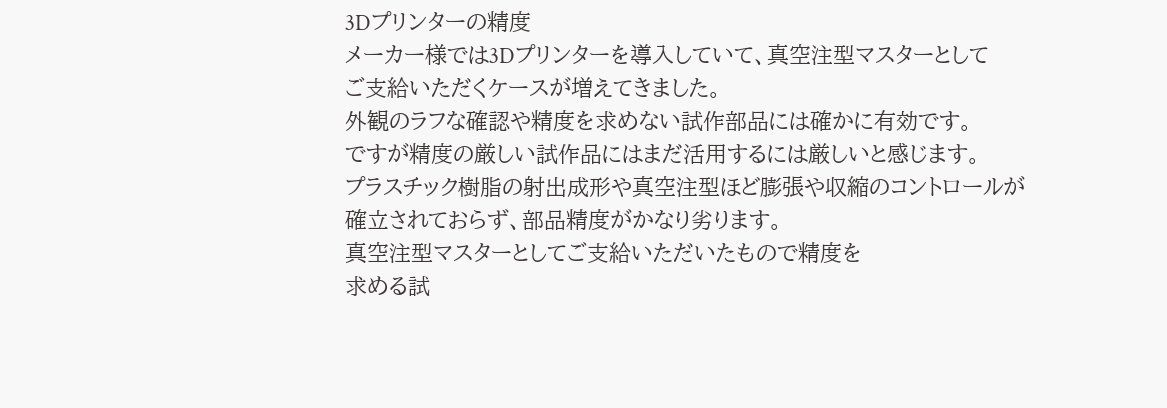3Dプリンターの精度
メーカー様では3Dプリンターを導入していて、真空注型マスターとして
ご支給いただくケースが増えてきました。
外観のラフな確認や精度を求めない試作部品には確かに有効です。
ですが精度の厳しい試作品にはまだ活用するには厳しいと感じます。
プラスチック樹脂の射出成形や真空注型ほど膨張や収縮のコントロールが
確立されておらず、部品精度がかなり劣ります。
真空注型マスターとしてご支給いただいたもので精度を
求める試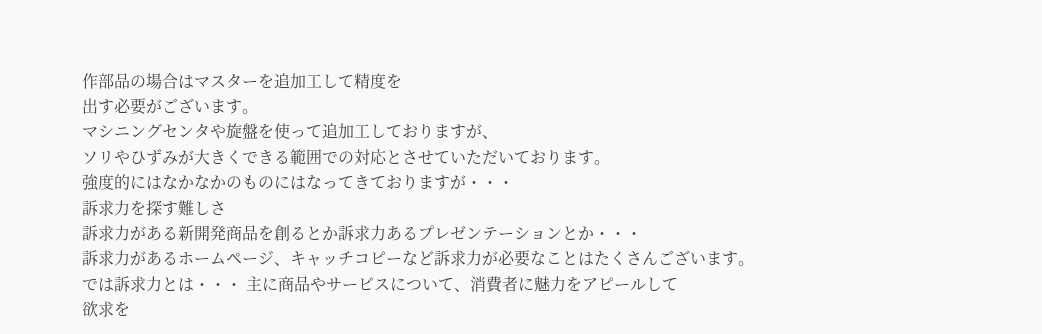作部品の場合はマスターを追加工して精度を
出す必要がございます。
マシニングセンタや旋盤を使って追加工しておりますが、
ソリやひずみが大きくできる範囲での対応とさせていただいております。
強度的にはなかなかのものにはなってきておりますが・・・
訴求力を探す難しさ
訴求力がある新開発商品を創るとか訴求力あるプレゼンテーションとか・・・
訴求力があるホームページ、キャッチコピーなど訴求力が必要なことはたくさんございます。
では訴求力とは・・・ 主に商品やサービスについて、消費者に魅力をアピールして
欲求を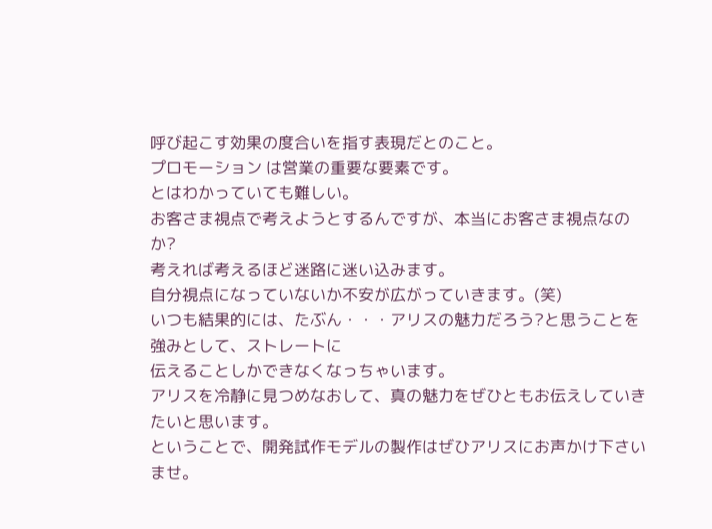呼び起こす効果の度合いを指す表現だとのこと。
プロモーション は営業の重要な要素です。
とはわかっていても難しい。
お客さま視点で考えようとするんですが、本当にお客さま視点なのか?
考えれば考えるほど迷路に迷い込みます。
自分視点になっていないか不安が広がっていきます。(笑)
いつも結果的には、たぶん・・・アリスの魅力だろう?と思うことを強みとして、ストレートに
伝えることしかできなくなっちゃいます。
アリスを冷静に見つめなおして、真の魅力をぜひともお伝えしていきたいと思います。
ということで、開発試作モデルの製作はぜひアリスにお声かけ下さいませ。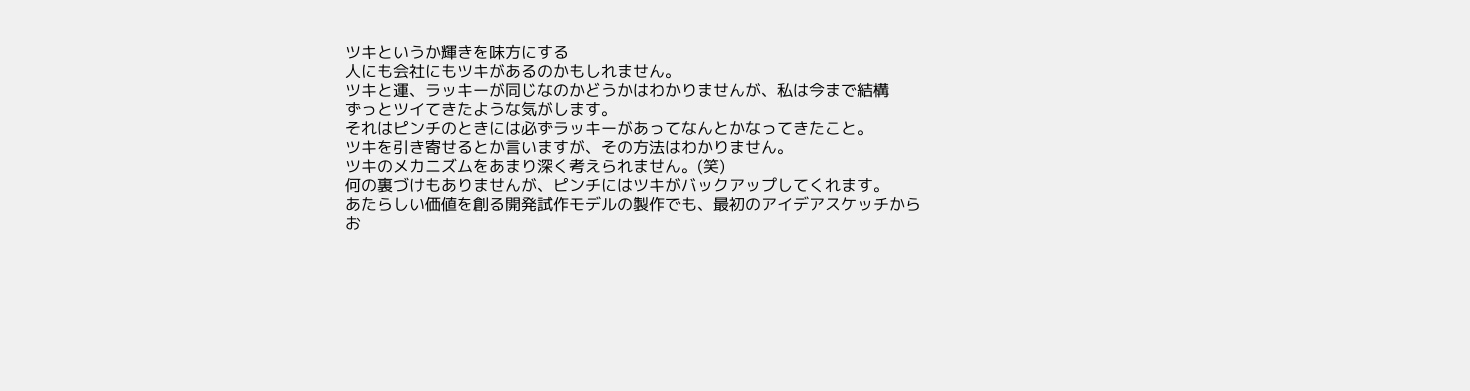ツキというか輝きを味方にする
人にも会社にもツキがあるのかもしれません。
ツキと運、ラッキーが同じなのかどうかはわかりませんが、私は今まで結構
ずっとツイてきたような気がします。
それはピンチのときには必ずラッキーがあってなんとかなってきたこと。
ツキを引き寄せるとか言いますが、その方法はわかりません。
ツキのメカニズムをあまり深く考えられません。(笑)
何の裏づけもありませんが、ピンチにはツキがバックアップしてくれます。
あたらしい価値を創る開発試作モデルの製作でも、最初のアイデアスケッチから
お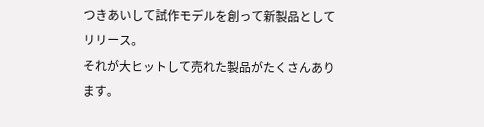つきあいして試作モデルを創って新製品としてリリース。
それが大ヒットして売れた製品がたくさんあります。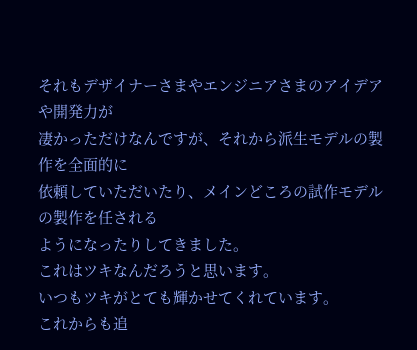それもデザイナーさまやエンジニアさまのアイデアや開発力が
凄かっただけなんですが、それから派生モデルの製作を全面的に
依頼していただいたり、メインどころの試作モデルの製作を任される
ようになったりしてきました。
これはツキなんだろうと思います。
いつもツキがとても輝かせてくれています。
これからも追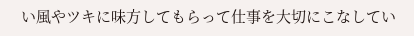い風やツキに味方してもらって仕事を大切にこなしてい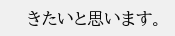きたいと思います。